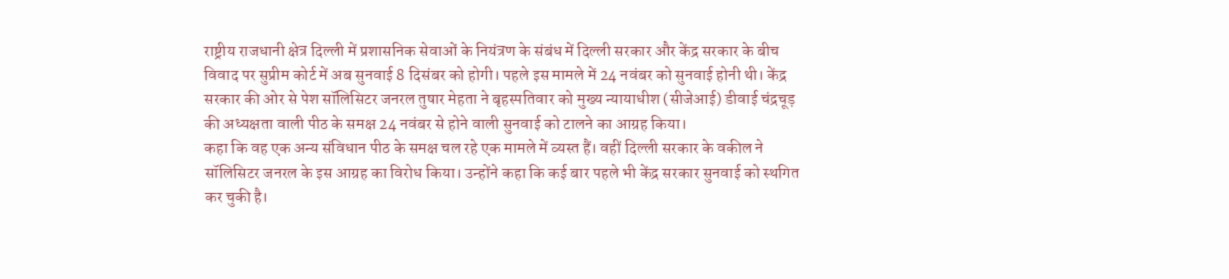राष्ट्रीय राजधानी क्षेत्र दिल्ली में प्रशासनिक सेवाओं के नियंत्रण के संबंध में दिल्ली सरकार और केंद्र सरकार के बीच विवाद पर सुप्रीम कोर्ट में अब सुनवाई 8 दिसंबर को होगी। पहले इस मामले में 24 नवंबर को सुनवाई होनी थी। केंद्र सरकार की ओर से पेश सॉलिसिटर जनरल तुषार मेहता ने बृहस्पतिवार को मुख्य न्यायाधीश (सीजेआई) डीवाई चंद्रचूड़ की अध्यक्षता वाली पीठ के समक्ष 24 नवंबर से होने वाली सुनवाई को टालने का आग्रह किया।
कहा कि वह एक अन्य संविधान पीठ के समक्ष चल रहे एक मामले में व्यस्त हैं। वहीं दिल्ली सरकार के वकील ने सॉलिसिटर जनरल के इस आग्रह का विरोध किया। उन्होंने कहा कि कई बार पहले भी केंद्र सरकार सुनवाई को स्थगित कर चुकी है।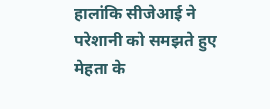हालांकि सीजेआई ने परेशानी को समझते हुए मेहता के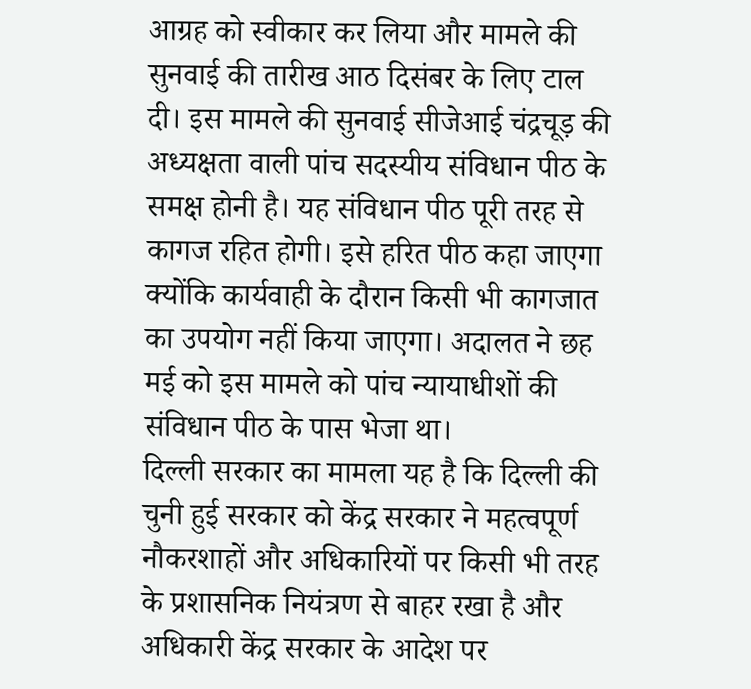आग्रह को स्वीकार कर लिया और मामले की सुनवाई की तारीख आठ दिसंबर के लिए टाल दी। इस मामले की सुनवाई सीजेआई चंद्रचूड़ की अध्यक्षता वाली पांच सदस्यीय संविधान पीठ के समक्ष होनी है। यह संविधान पीठ पूरी तरह से कागज रहित होगी। इसे हरित पीठ कहा जाएगा क्योंकि कार्यवाही के दौरान किसी भी कागजात का उपयोग नहीं किया जाएगा। अदालत ने छह मई को इस मामले को पांच न्यायाधीशों की संविधान पीठ के पास भेजा था।
दिल्ली सरकार का मामला यह है कि दिल्ली की चुनी हुई सरकार को केंद्र सरकार ने महत्वपूर्ण नौकरशाहों और अधिकारियों पर किसी भी तरह के प्रशासनिक नियंत्रण से बाहर रखा है और अधिकारी केंद्र सरकार के आदेश पर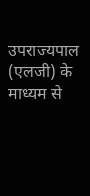उपराज्यपाल (एलजी) के माध्यम से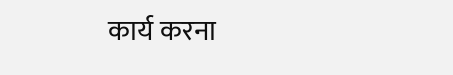कार्य करना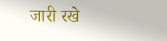जारी रखे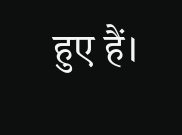हुए हैं।